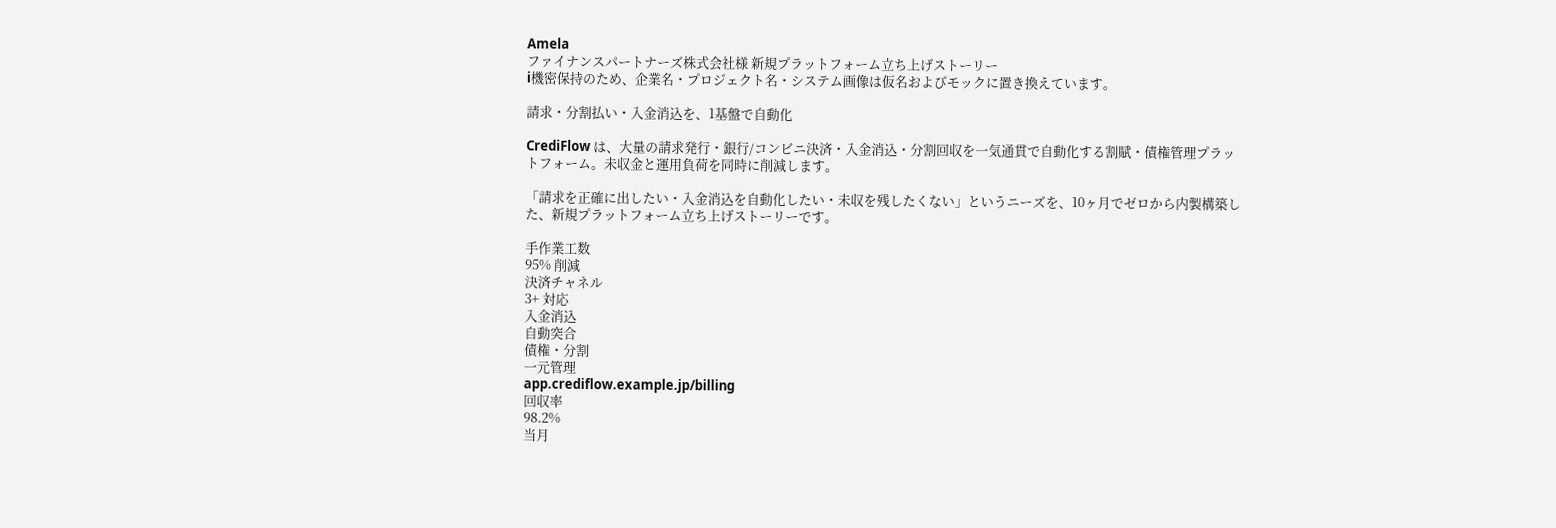Amela
ファイナンスパートナーズ株式会社様 新規プラットフォーム立ち上げストーリー
ℹ機密保持のため、企業名・プロジェクト名・システム画像は仮名およびモックに置き換えています。

請求・分割払い・入金消込を、1基盤で自動化

CrediFlow は、大量の請求発行・銀行/コンビニ決済・入金消込・分割回収を一気通貫で自動化する割賦・債権管理プラットフォーム。未収金と運用負荷を同時に削減します。

「請求を正確に出したい・入金消込を自動化したい・未収を残したくない」というニーズを、10ヶ月でゼロから内製構築した、新規プラットフォーム立ち上げストーリーです。

手作業工数
95% 削減
決済チャネル
3+ 対応
入金消込
自動突合
債権・分割
一元管理
app.crediflow.example.jp/billing
回収率
98.2%
当月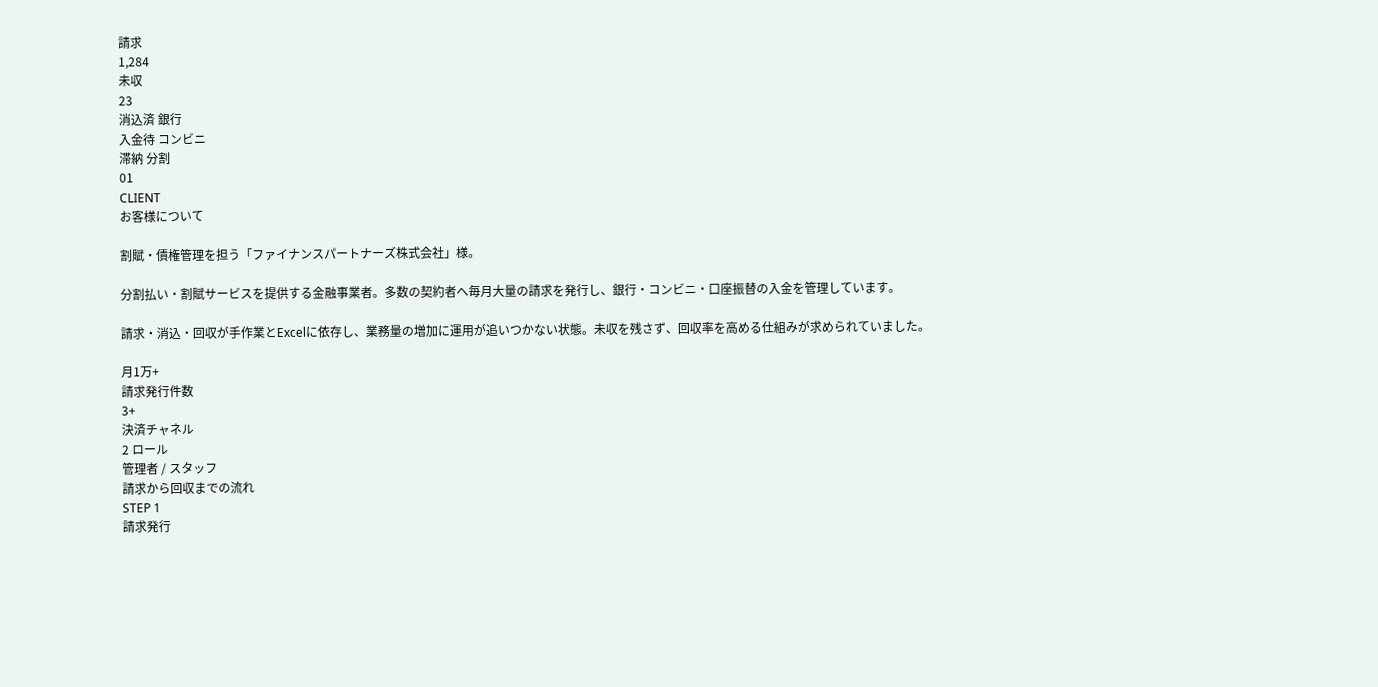請求
1,284
未収
23
消込済 銀行
入金待 コンビニ
滞納 分割
01
CLIENT
お客様について

割賦・債権管理を担う「ファイナンスパートナーズ株式会社」様。

分割払い・割賦サービスを提供する金融事業者。多数の契約者へ毎月大量の請求を発行し、銀行・コンビニ・口座振替の入金を管理しています。

請求・消込・回収が手作業とExcelに依存し、業務量の増加に運用が追いつかない状態。未収を残さず、回収率を高める仕組みが求められていました。

月1万+
請求発行件数
3+
決済チャネル
2 ロール
管理者 / スタッフ
請求から回収までの流れ
STEP 1
請求発行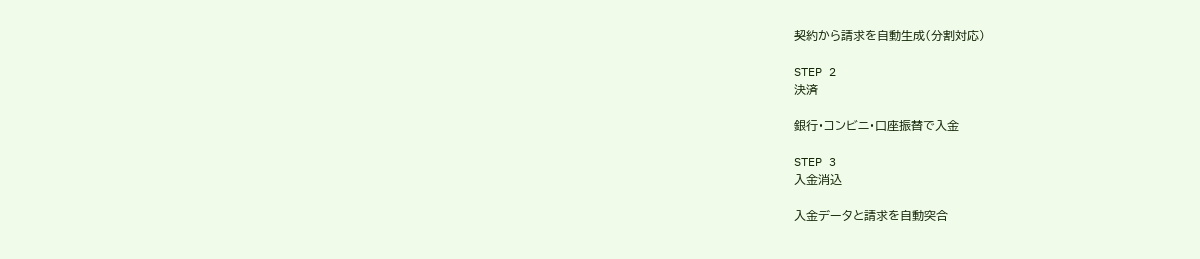契約から請求を自動生成(分割対応)

STEP 2
決済

銀行・コンビニ・口座振替で入金

STEP 3
入金消込

入金データと請求を自動突合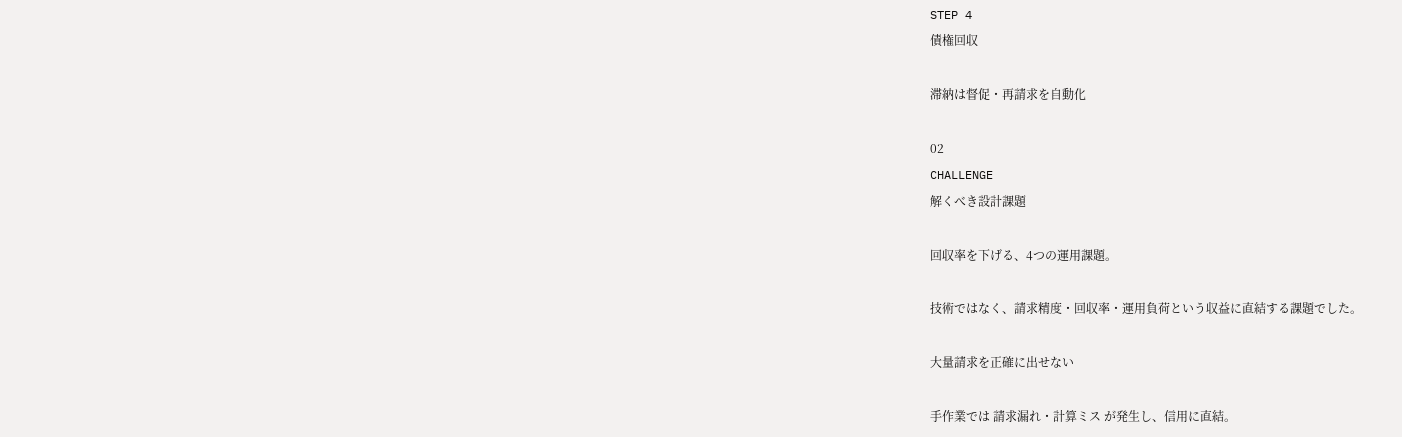STEP 4
債権回収

滞納は督促・再請求を自動化

02
CHALLENGE
解くべき設計課題

回収率を下げる、4つの運用課題。

技術ではなく、請求精度・回収率・運用負荷という収益に直結する課題でした。

大量請求を正確に出せない

手作業では 請求漏れ・計算ミス が発生し、信用に直結。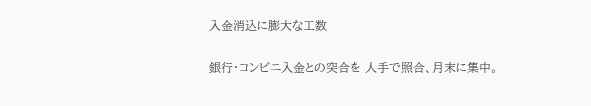入金消込に膨大な工数

銀行・コンビニ入金との突合を 人手で照合、月末に集中。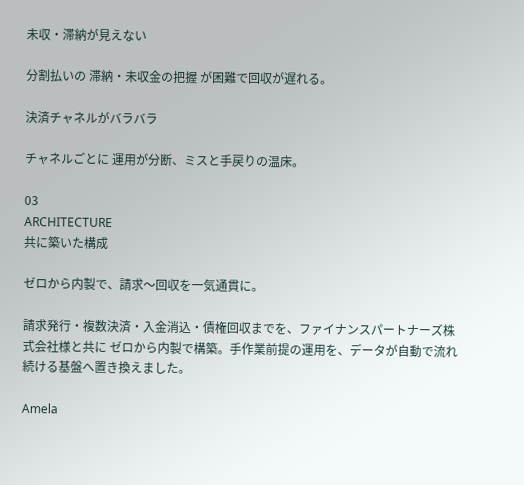未収・滞納が見えない

分割払いの 滞納・未収金の把握 が困難で回収が遅れる。

決済チャネルがバラバラ

チャネルごとに 運用が分断、ミスと手戻りの温床。

03
ARCHITECTURE
共に築いた構成

ゼロから内製で、請求〜回収を一気通貫に。

請求発行・複数決済・入金消込・債権回収までを、ファイナンスパートナーズ株式会社様と共に ゼロから内製で構築。手作業前提の運用を、データが自動で流れ続ける基盤へ置き換えました。

Amela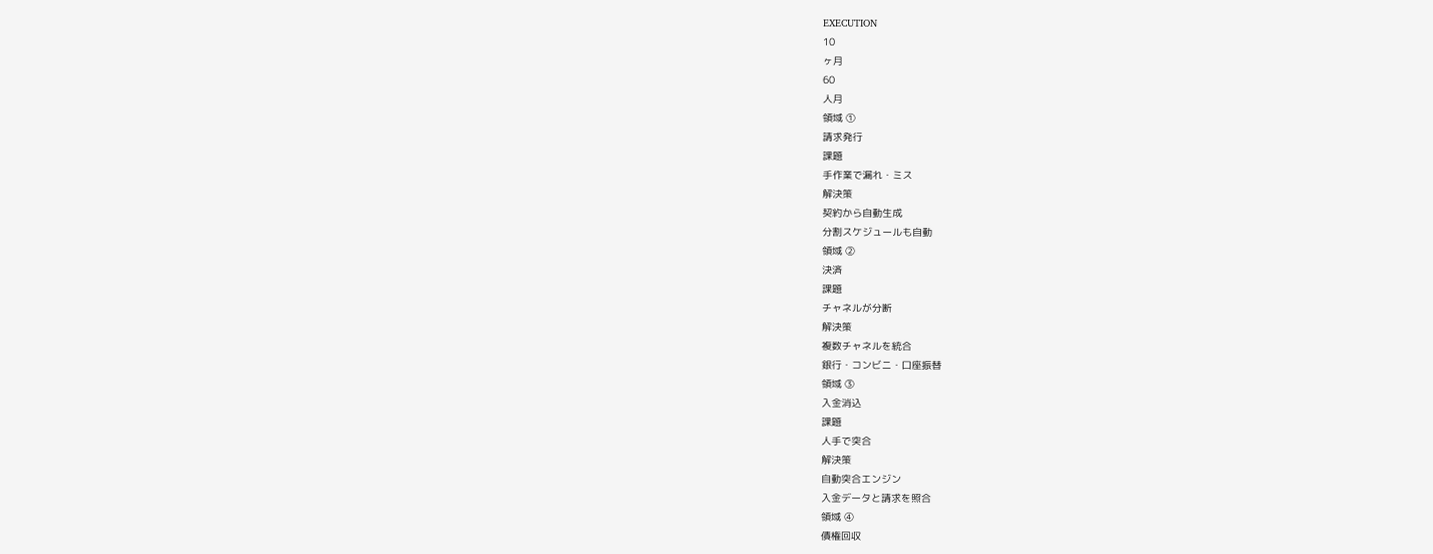EXECUTION
10
ヶ月
60
人月
領域 ①
請求発行
課題
手作業で漏れ・ミス
解決策
契約から自動生成
分割スケジュールも自動
領域 ②
決済
課題
チャネルが分断
解決策
複数チャネルを統合
銀行・コンビニ・口座振替
領域 ③
入金消込
課題
人手で突合
解決策
自動突合エンジン
入金データと請求を照合
領域 ④
債権回収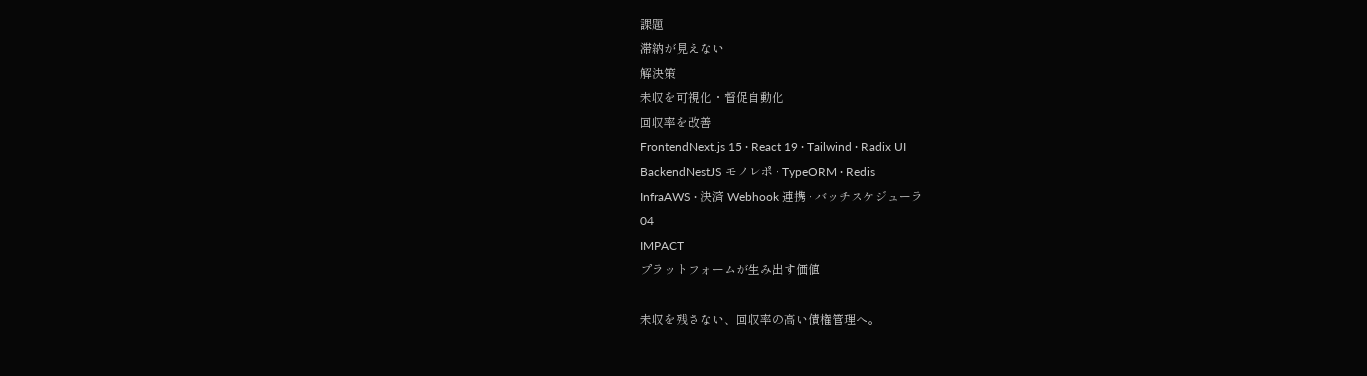課題
滞納が見えない
解決策
未収を可視化・督促自動化
回収率を改善
FrontendNext.js 15 · React 19 · Tailwind · Radix UI
BackendNestJS モノレポ · TypeORM · Redis
InfraAWS · 決済 Webhook 連携 · バッチスケジューラ
04
IMPACT
プラットフォームが生み出す価値

未収を残さない、回収率の高い債権管理へ。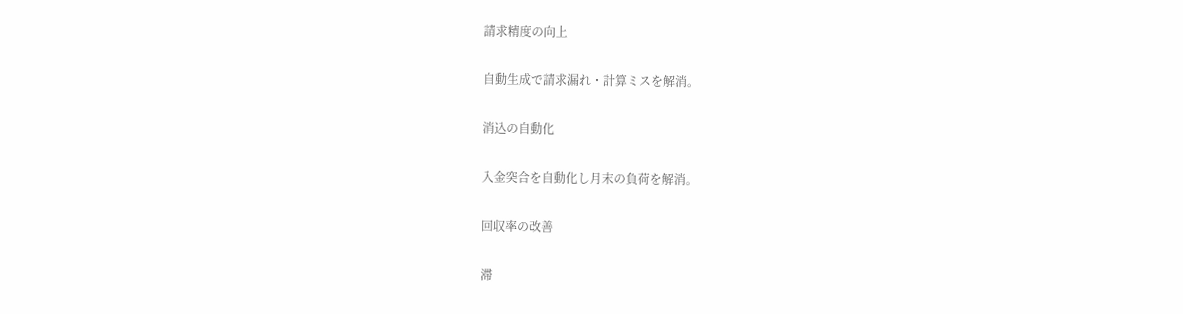請求精度の向上

自動生成で請求漏れ・計算ミスを解消。

消込の自動化

入金突合を自動化し月末の負荷を解消。

回収率の改善

滞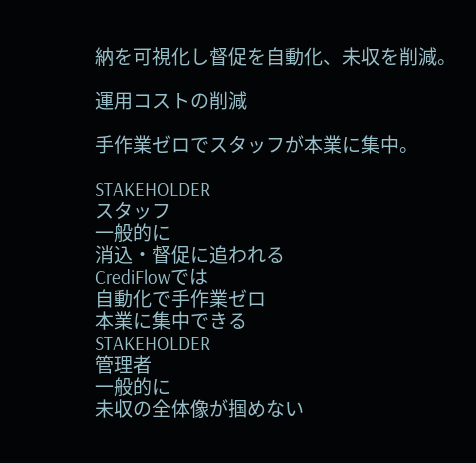納を可視化し督促を自動化、未収を削減。

運用コストの削減

手作業ゼロでスタッフが本業に集中。

STAKEHOLDER
スタッフ
一般的に
消込・督促に追われる
CrediFlowでは
自動化で手作業ゼロ
本業に集中できる
STAKEHOLDER
管理者
一般的に
未収の全体像が掴めない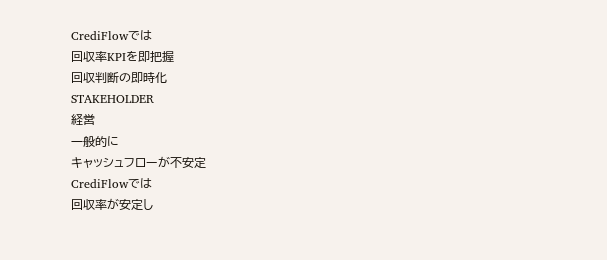CrediFlowでは
回収率KPIを即把握
回収判断の即時化
STAKEHOLDER
経営
一般的に
キャッシュフローが不安定
CrediFlowでは
回収率が安定し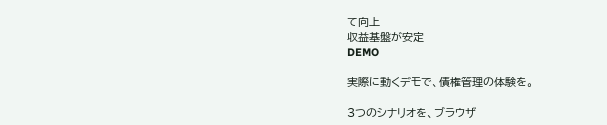て向上
収益基盤が安定
DEMO

実際に動くデモで、債権管理の体験を。

3つのシナリオを、ブラウザ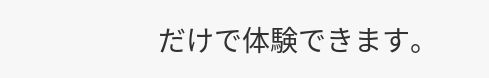だけで体験できます。